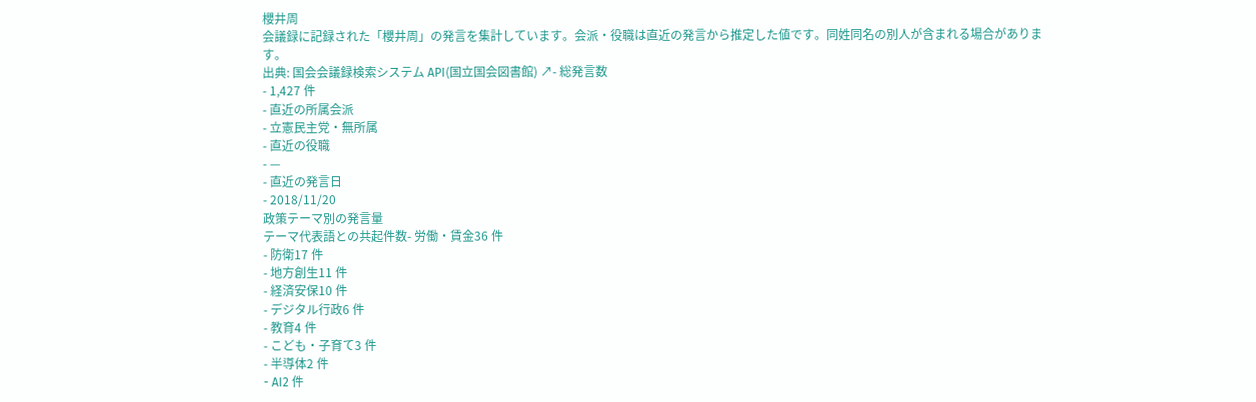櫻井周
会議録に記録された「櫻井周」の発言を集計しています。会派・役職は直近の発言から推定した値です。同姓同名の別人が含まれる場合があります。
出典: 国会会議録検索システム API(国立国会図書館) ↗- 総発言数
- 1,427 件
- 直近の所属会派
- 立憲民主党・無所属
- 直近の役職
- —
- 直近の発言日
- 2018/11/20
政策テーマ別の発言量
テーマ代表語との共起件数- 労働・賃金36 件
- 防衛17 件
- 地方創生11 件
- 経済安保10 件
- デジタル行政6 件
- 教育4 件
- こども・子育て3 件
- 半導体2 件
- AI2 件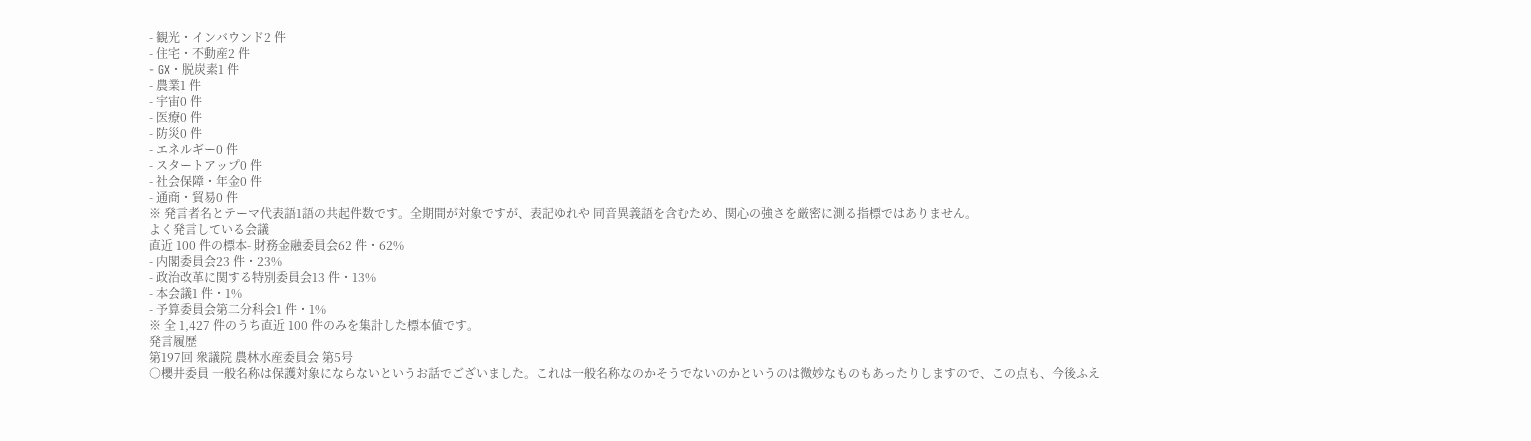- 観光・インバウンド2 件
- 住宅・不動産2 件
- GX・脱炭素1 件
- 農業1 件
- 宇宙0 件
- 医療0 件
- 防災0 件
- エネルギー0 件
- スタートアップ0 件
- 社会保障・年金0 件
- 通商・貿易0 件
※ 発言者名とテーマ代表語1語の共起件数です。全期間が対象ですが、表記ゆれや 同音異義語を含むため、関心の強さを厳密に測る指標ではありません。
よく発言している会議
直近 100 件の標本- 財務金融委員会62 件・62%
- 内閣委員会23 件・23%
- 政治改革に関する特別委員会13 件・13%
- 本会議1 件・1%
- 予算委員会第二分科会1 件・1%
※ 全 1,427 件のうち直近 100 件のみを集計した標本値です。
発言履歴
第197回 衆議院 農林水産委員会 第5号
○櫻井委員 一般名称は保護対象にならないというお話でございました。これは一般名称なのかそうでないのかというのは微妙なものもあったりしますので、この点も、今後ふえ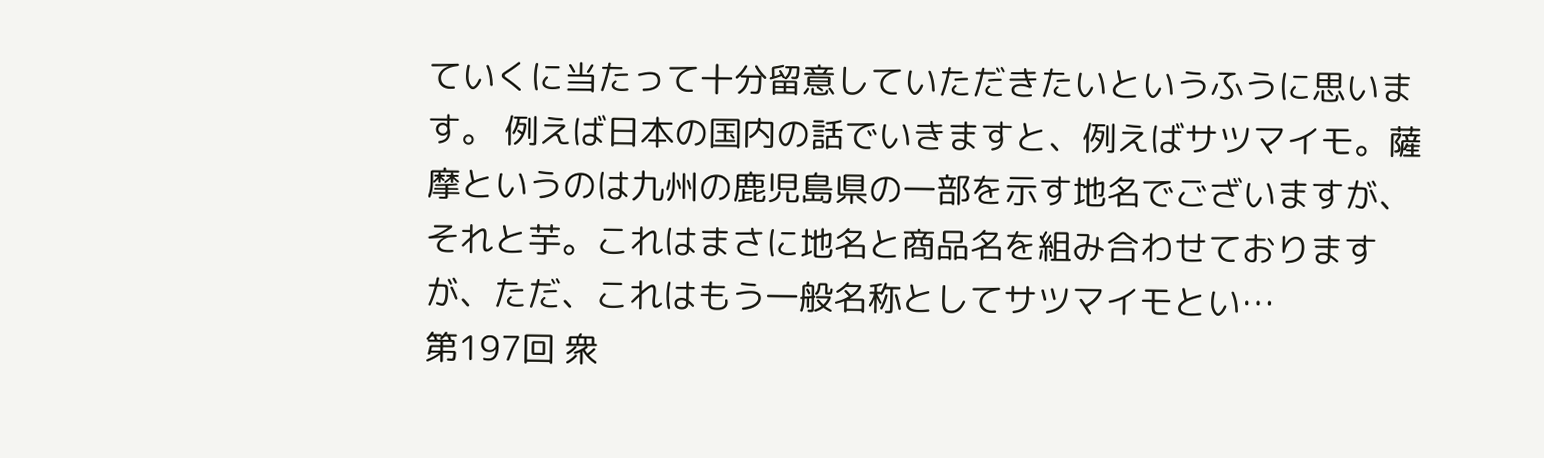ていくに当たって十分留意していただきたいというふうに思います。 例えば日本の国内の話でいきますと、例えばサツマイモ。薩摩というのは九州の鹿児島県の一部を示す地名でございますが、それと芋。これはまさに地名と商品名を組み合わせておりますが、ただ、これはもう一般名称としてサツマイモとい…
第197回 衆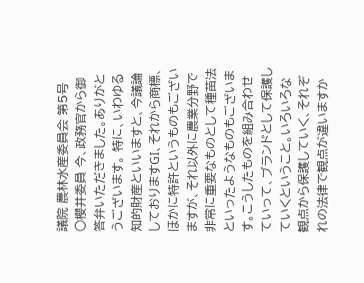議院 農林水産委員会 第5号
○櫻井委員 今、政務官から御答弁いただきました。ありがとうございます。 特に、いわゆる知的財産といいますと、今議論しておりますGI、それから商標、ほかに特許というものもございますが、それ以外に農業分野で非常に重要なものとして種苗法といったようなものもございます。こうしたものを組み合わせていって、ブランドとして保護していくということ。いろいろな観点から保護していく、それぞれの法律で観点が違いますか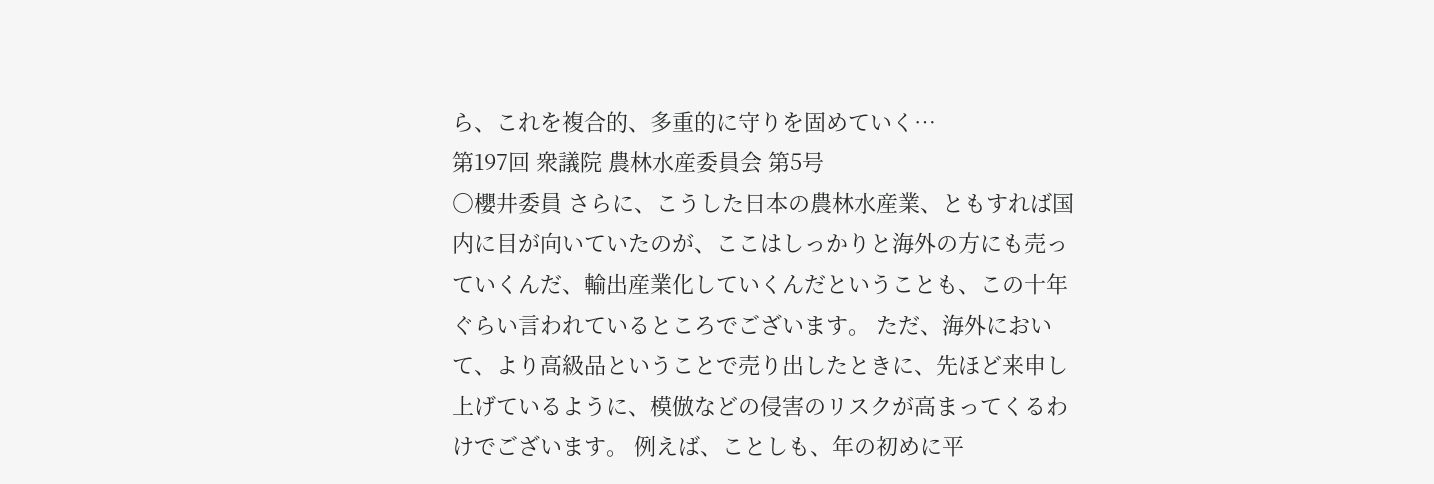ら、これを複合的、多重的に守りを固めていく…
第197回 衆議院 農林水産委員会 第5号
○櫻井委員 さらに、こうした日本の農林水産業、ともすれば国内に目が向いていたのが、ここはしっかりと海外の方にも売っていくんだ、輸出産業化していくんだということも、この十年ぐらい言われているところでございます。 ただ、海外において、より高級品ということで売り出したときに、先ほど来申し上げているように、模倣などの侵害のリスクが高まってくるわけでございます。 例えば、ことしも、年の初めに平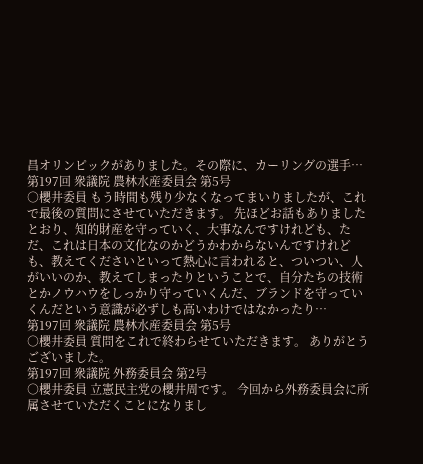昌オリンピックがありました。その際に、カーリングの選手…
第197回 衆議院 農林水産委員会 第5号
○櫻井委員 もう時間も残り少なくなってまいりましたが、これで最後の質問にさせていただきます。 先ほどお話もありましたとおり、知的財産を守っていく、大事なんですけれども、ただ、これは日本の文化なのかどうかわからないんですけれども、教えてくださいといって熱心に言われると、ついつい、人がいいのか、教えてしまったりということで、自分たちの技術とかノウハウをしっかり守っていくんだ、ブランドを守っていくんだという意識が必ずしも高いわけではなかったり…
第197回 衆議院 農林水産委員会 第5号
○櫻井委員 質問をこれで終わらせていただきます。 ありがとうございました。
第197回 衆議院 外務委員会 第2号
○櫻井委員 立憲民主党の櫻井周です。 今回から外務委員会に所属させていただくことになりまし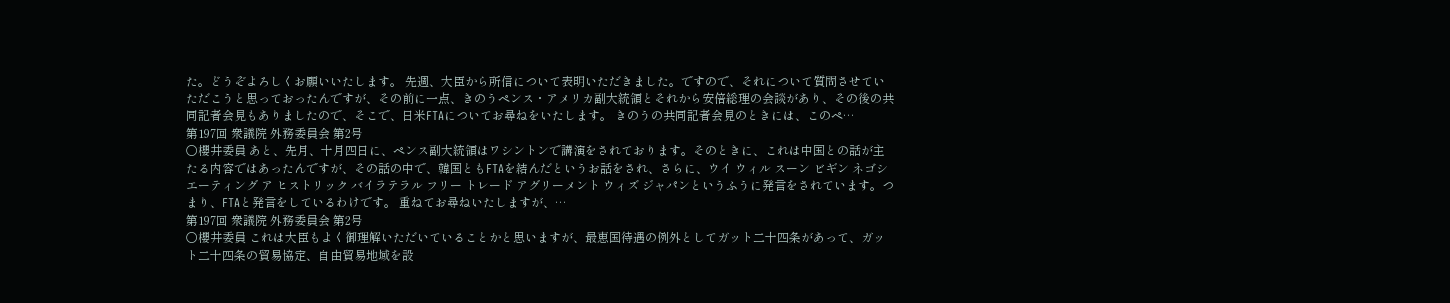た。どうぞよろしくお願いいたします。 先週、大臣から所信について表明いただきました。ですので、それについて質問させていただこうと思っておったんですが、その前に一点、きのうペンス・アメリカ副大統領とそれから安倍総理の会談があり、その後の共同記者会見もありましたので、そこで、日米FTAについてお尋ねをいたします。 きのうの共同記者会見のときには、このペ…
第197回 衆議院 外務委員会 第2号
○櫻井委員 あと、先月、十月四日に、ペンス副大統領はワシントンで講演をされております。そのときに、これは中国との話が主たる内容ではあったんですが、その話の中で、韓国ともFTAを結んだというお話をされ、さらに、ウイ ウィル スーン ビギン ネゴシエーティング ア ヒストリック バイラテラル フリー トレード アグリーメント ウィズ ジャパンというふうに発言をされています。つまり、FTAと発言をしているわけです。 重ねてお尋ねいたしますが、…
第197回 衆議院 外務委員会 第2号
○櫻井委員 これは大臣もよく御理解いただいていることかと思いますが、最恵国待遇の例外としてガット二十四条があって、ガット二十四条の貿易協定、自由貿易地域を設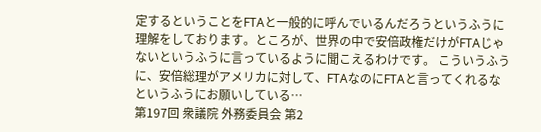定するということをFTAと一般的に呼んでいるんだろうというふうに理解をしております。ところが、世界の中で安倍政権だけがFTAじゃないというふうに言っているように聞こえるわけです。 こういうふうに、安倍総理がアメリカに対して、FTAなのにFTAと言ってくれるなというふうにお願いしている…
第197回 衆議院 外務委員会 第2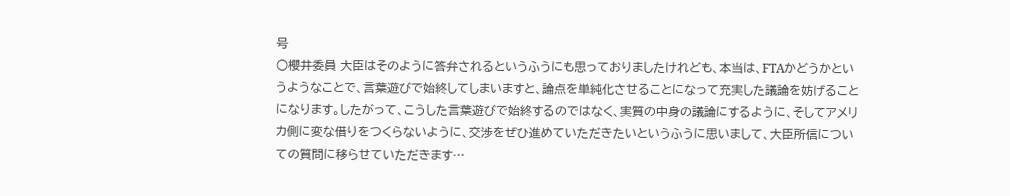号
○櫻井委員 大臣はそのように答弁されるというふうにも思っておりましたけれども、本当は、FTAかどうかというようなことで、言葉遊びで始終してしまいますと、論点を単純化させることになって充実した議論を妨げることになります。したがって、こうした言葉遊びで始終するのではなく、実質の中身の議論にするように、そしてアメリカ側に変な借りをつくらないように、交渉をぜひ進めていただきたいというふうに思いまして、大臣所信についての質問に移らせていただきます…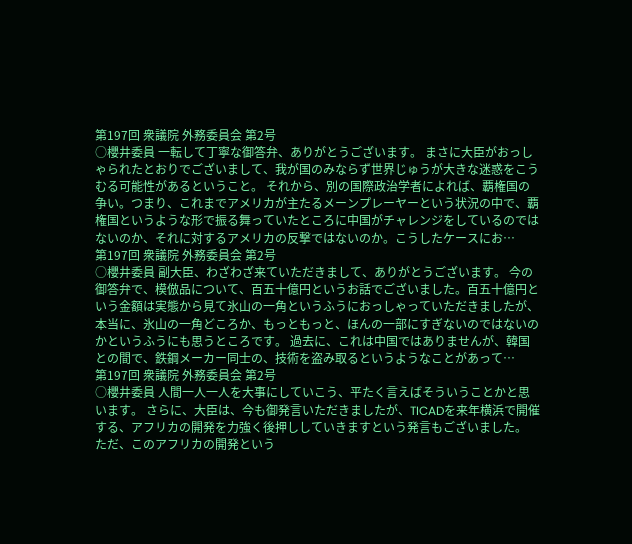第197回 衆議院 外務委員会 第2号
○櫻井委員 一転して丁寧な御答弁、ありがとうございます。 まさに大臣がおっしゃられたとおりでございまして、我が国のみならず世界じゅうが大きな迷惑をこうむる可能性があるということ。 それから、別の国際政治学者によれば、覇権国の争い。つまり、これまでアメリカが主たるメーンプレーヤーという状況の中で、覇権国というような形で振る舞っていたところに中国がチャレンジをしているのではないのか、それに対するアメリカの反撃ではないのか。こうしたケースにお…
第197回 衆議院 外務委員会 第2号
○櫻井委員 副大臣、わざわざ来ていただきまして、ありがとうございます。 今の御答弁で、模倣品について、百五十億円というお話でございました。百五十億円という金額は実態から見て氷山の一角というふうにおっしゃっていただきましたが、本当に、氷山の一角どころか、もっともっと、ほんの一部にすぎないのではないのかというふうにも思うところです。 過去に、これは中国ではありませんが、韓国との間で、鉄鋼メーカー同士の、技術を盗み取るというようなことがあって…
第197回 衆議院 外務委員会 第2号
○櫻井委員 人間一人一人を大事にしていこう、平たく言えばそういうことかと思います。 さらに、大臣は、今も御発言いただきましたが、TICADを来年横浜で開催する、アフリカの開発を力強く後押ししていきますという発言もございました。 ただ、このアフリカの開発という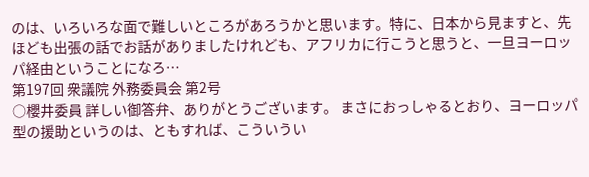のは、いろいろな面で難しいところがあろうかと思います。特に、日本から見ますと、先ほども出張の話でお話がありましたけれども、アフリカに行こうと思うと、一旦ヨーロッパ経由ということになろ…
第197回 衆議院 外務委員会 第2号
○櫻井委員 詳しい御答弁、ありがとうございます。 まさにおっしゃるとおり、ヨーロッパ型の援助というのは、ともすれば、こういうい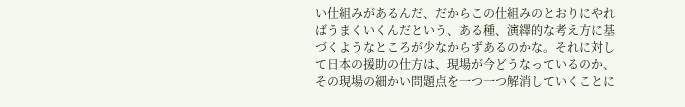い仕組みがあるんだ、だからこの仕組みのとおりにやればうまくいくんだという、ある種、演繹的な考え方に基づくようなところが少なからずあるのかな。それに対して日本の援助の仕方は、現場が今どうなっているのか、その現場の細かい問題点を一つ一つ解消していくことに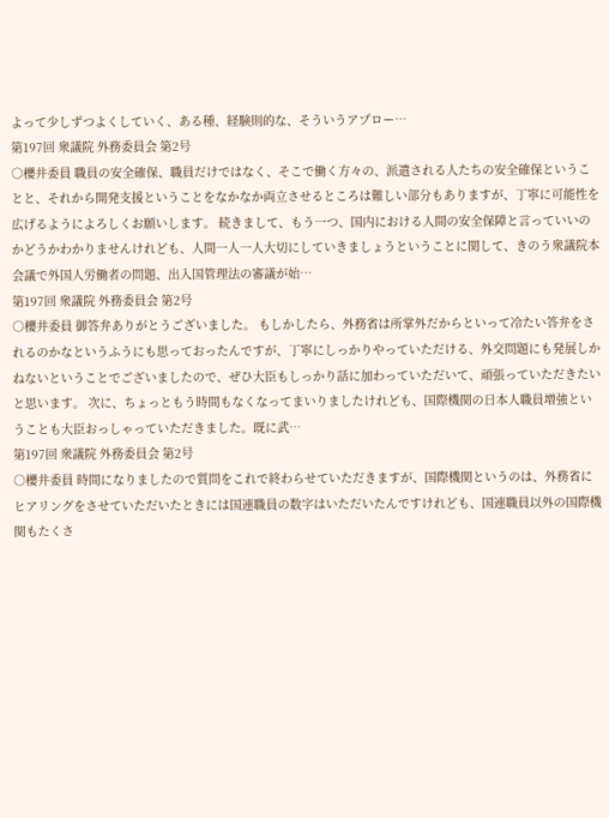よって少しずつよくしていく、ある種、経験則的な、そういうアプロー…
第197回 衆議院 外務委員会 第2号
○櫻井委員 職員の安全確保、職員だけではなく、そこで働く方々の、派遣される人たちの安全確保ということと、それから開発支援ということをなかなか両立させるところは難しい部分もありますが、丁寧に可能性を広げるようによろしくお願いします。 続きまして、もう一つ、国内における人間の安全保障と言っていいのかどうかわかりませんけれども、人間一人一人大切にしていきましょうということに関して、きのう衆議院本会議で外国人労働者の問題、出入国管理法の審議が始…
第197回 衆議院 外務委員会 第2号
○櫻井委員 御答弁ありがとうございました。 もしかしたら、外務省は所掌外だからといって冷たい答弁をされるのかなというふうにも思っておったんですが、丁寧にしっかりやっていただける、外交問題にも発展しかねないということでございましたので、ぜひ大臣もしっかり話に加わっていただいて、頑張っていただきたいと思います。 次に、ちょっともう時間もなくなってまいりましたけれども、国際機関の日本人職員増強ということも大臣おっしゃっていただきました。既に武…
第197回 衆議院 外務委員会 第2号
○櫻井委員 時間になりましたので質問をこれで終わらせていただきますが、国際機関というのは、外務省にヒアリングをさせていただいたときには国連職員の数字はいただいたんですけれども、国連職員以外の国際機関もたくさ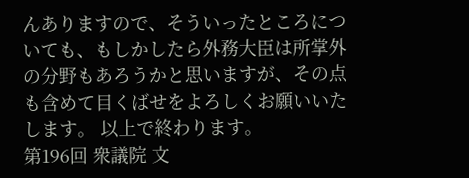んありますので、そういったところについても、もしかしたら外務大臣は所掌外の分野もあろうかと思いますが、その点も含めて目くばせをよろしくお願いいたします。 以上で終わります。
第196回 衆議院 文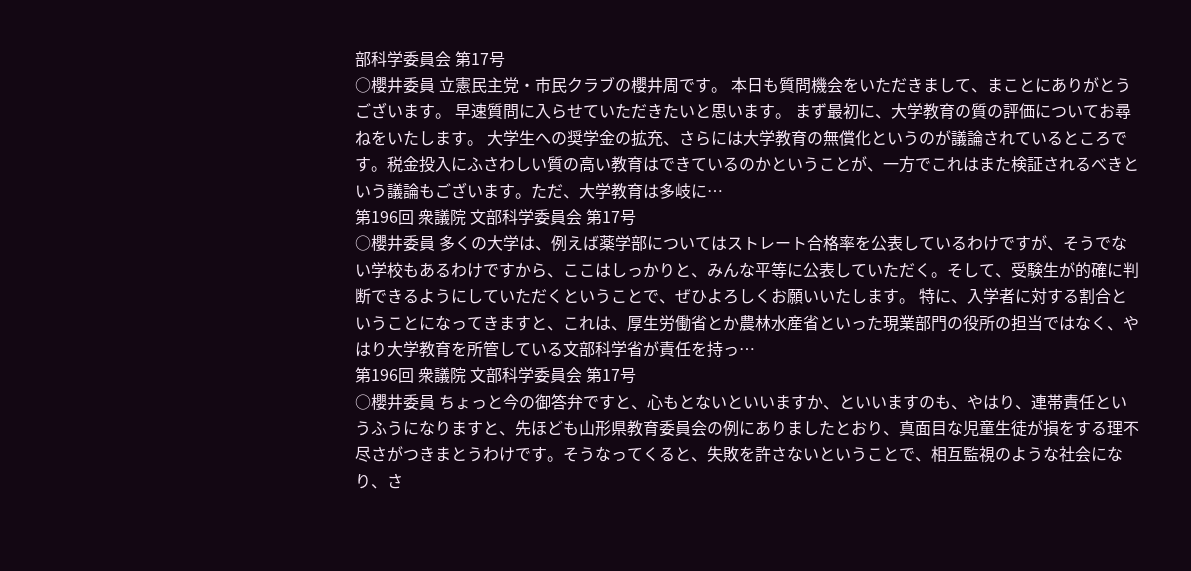部科学委員会 第17号
○櫻井委員 立憲民主党・市民クラブの櫻井周です。 本日も質問機会をいただきまして、まことにありがとうございます。 早速質問に入らせていただきたいと思います。 まず最初に、大学教育の質の評価についてお尋ねをいたします。 大学生への奨学金の拡充、さらには大学教育の無償化というのが議論されているところです。税金投入にふさわしい質の高い教育はできているのかということが、一方でこれはまた検証されるべきという議論もございます。ただ、大学教育は多岐に…
第196回 衆議院 文部科学委員会 第17号
○櫻井委員 多くの大学は、例えば薬学部についてはストレート合格率を公表しているわけですが、そうでない学校もあるわけですから、ここはしっかりと、みんな平等に公表していただく。そして、受験生が的確に判断できるようにしていただくということで、ぜひよろしくお願いいたします。 特に、入学者に対する割合ということになってきますと、これは、厚生労働省とか農林水産省といった現業部門の役所の担当ではなく、やはり大学教育を所管している文部科学省が責任を持っ…
第196回 衆議院 文部科学委員会 第17号
○櫻井委員 ちょっと今の御答弁ですと、心もとないといいますか、といいますのも、やはり、連帯責任というふうになりますと、先ほども山形県教育委員会の例にありましたとおり、真面目な児童生徒が損をする理不尽さがつきまとうわけです。そうなってくると、失敗を許さないということで、相互監視のような社会になり、さ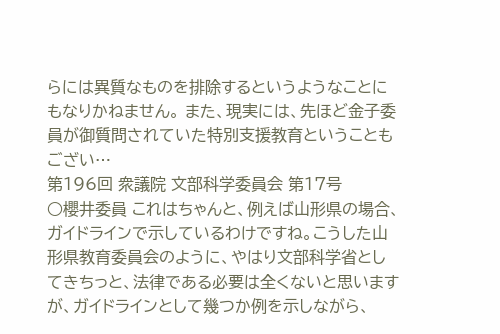らには異質なものを排除するというようなことにもなりかねません。 また、現実には、先ほど金子委員が御質問されていた特別支援教育ということもござい…
第196回 衆議院 文部科学委員会 第17号
○櫻井委員 これはちゃんと、例えば山形県の場合、ガイドラインで示しているわけですね。こうした山形県教育委員会のように、やはり文部科学省としてきちっと、法律である必要は全くないと思いますが、ガイドラインとして幾つか例を示しながら、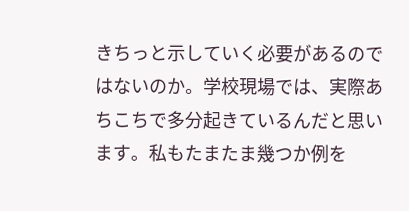きちっと示していく必要があるのではないのか。学校現場では、実際あちこちで多分起きているんだと思います。私もたまたま幾つか例を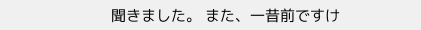聞きました。 また、一昔前ですけ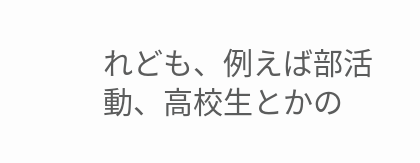れども、例えば部活動、高校生とかの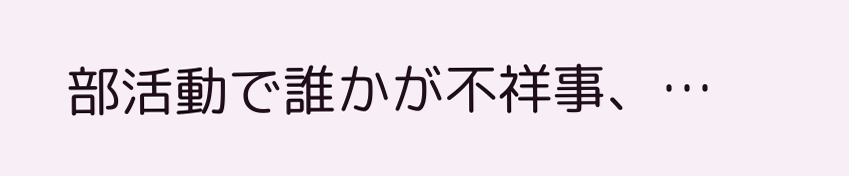部活動で誰かが不祥事、…